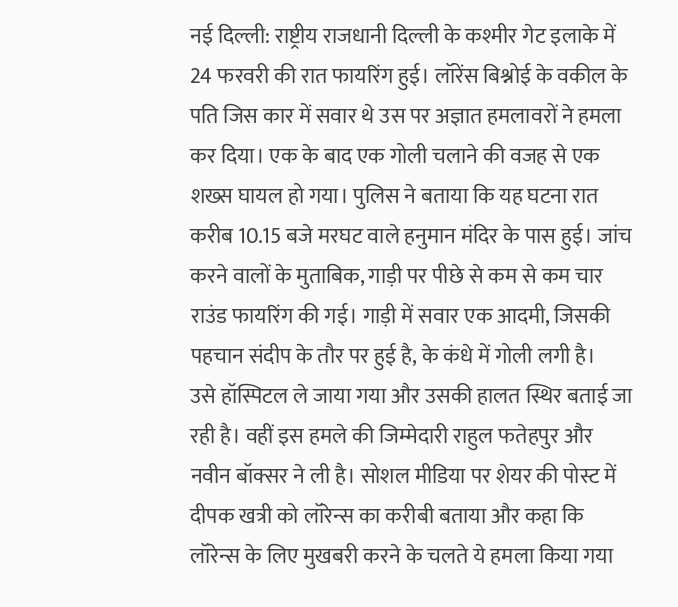नई दिल्ली: राष्ट्रीय राजधानी दिल्ली के कश्मीर गेट इलाके में 24 फरवरी की रात फायरिंग हुई। लॉरेंस बिश्नोई के वकील के पति जिस कार में सवार थे उस पर अज्ञात हमलावरों ने हमला कर दिया। एक के बाद एक गोली चलाने की वजह से एक शख्स घायल हो गया। पुलिस ने बताया कि यह घटना रात करीब 10.15 बजे मरघट वाले हनुमान मंदिर के पास हुई। जांच करने वालों के मुताबिक, गाड़ी पर पीछे से कम से कम चार राउंड फायरिंग की गई। गाड़ी में सवार एक आदमी, जिसकी पहचान संदीप के तौर पर हुई है, के कंधे में गोली लगी है।
उसे हॉस्पिटल ले जाया गया और उसकी हालत स्थिर बताई जा रही है। वहीं इस हमले की जिम्मेदारी राहुल फतेहपुर और नवीन बॉक्सर ने ली है। सोशल मीडिया पर शेयर की पोस्ट में दीपक खत्री को लॉरेन्स का करीबी बताया और कहा कि लॉरेन्स के लिए मुखबरी करने के चलते ये हमला किया गया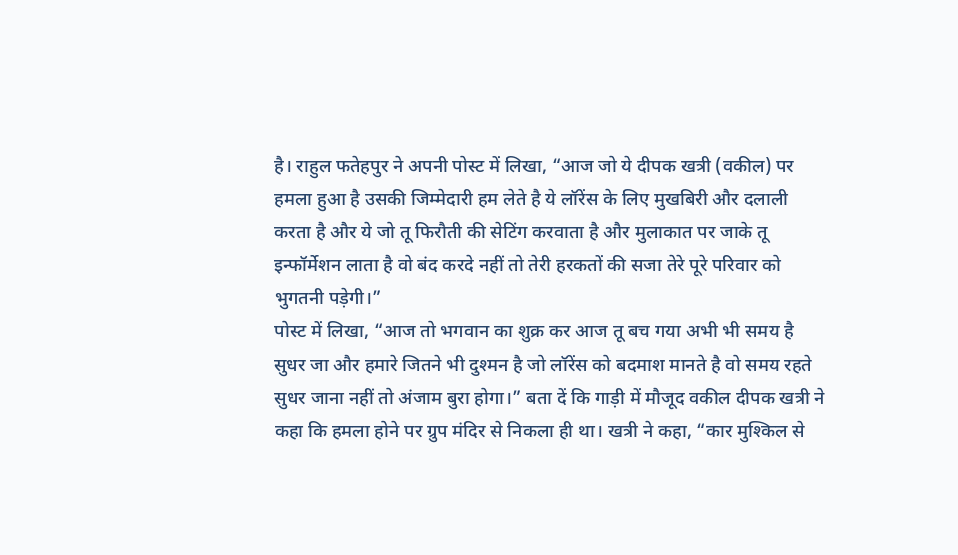है। राहुल फतेहपुर ने अपनी पोस्ट में लिखा, “आज जो ये दीपक खत्री (वकील) पर हमला हुआ है उसकी जिम्मेदारी हम लेते है ये लॉरेंस के लिए मुखबिरी और दलाली करता है और ये जो तू फिरौती की सेटिंग करवाता है और मुलाकात पर जाके तू इन्फॉर्मेशन लाता है वो बंद करदे नहीं तो तेरी हरकतों की सजा तेरे पूरे परिवार को भुगतनी पड़ेगी।”
पोस्ट में लिखा, “आज तो भगवान का शुक्र कर आज तू बच गया अभी भी समय है सुधर जा और हमारे जितने भी दुश्मन है जो लॉरेंस को बदमाश मानते है वो समय रहते सुधर जाना नहीं तो अंजाम बुरा होगा।” बता दें कि गाड़ी में मौजूद वकील दीपक खत्री ने कहा कि हमला होने पर ग्रुप मंदिर से निकला ही था। खत्री ने कहा, “कार मुश्किल से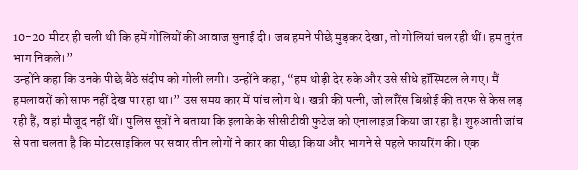10-20 मीटर ही चली थी कि हमें गोलियों की आवाज सुनाई दी। जब हमने पीछे मुड़कर देखा, तो गोलियां चल रही थीं। हम तुरंत भाग निकले।”
उन्होंने कहा कि उनके पीछे बैठे संदीप को गोली लगी। उन्होंने कहा, “हम थोड़ी देर रुके और उसे सीधे हॉस्पिटल ले गए। मैं हमलावरों को साफ नहीं देख पा रहा था।” उस समय कार में पांच लोग थे। खत्री की पत्नी, जो लॉरेंस बिश्नोई की तरफ से केस लड़ रही हैं, वहां मौजूद नहीं थीं। पुलिस सूत्रों ने बताया कि इलाके के सीसीटीवी फुटेज को एनालाइज़ किया जा रहा है। शुरुआती जांच से पता चलता है कि मोटरसाइकिल पर सवार तीन लोगों ने कार का पीछा किया और भागने से पहले फायरिंग की। एक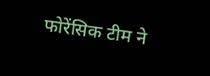फोरेंसिक टीम ने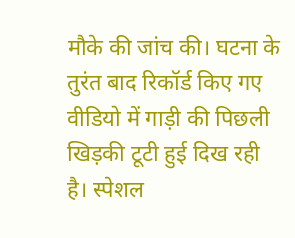मौके की जांच की। घटना के तुरंत बाद रिकॉर्ड किए गए वीडियो में गाड़ी की पिछली खिड़की टूटी हुई दिख रही है। स्पेशल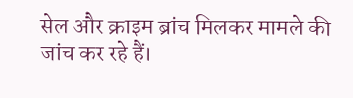सेल और क्राइम ब्रांच मिलकर मामले की जांच कर रहे हैं।